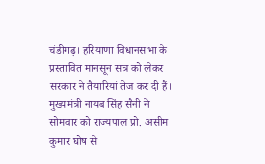चंडीगढ़। हरियाणा विधानसभा के प्रस्तावित मानसून सत्र को लेकर सरकार ने तैयारियां तेज कर दी हैं। मुख्यमंत्री नायब सिंह सैनी ने सोमवार को राज्यपाल प्रो. असीम कुमार घोष से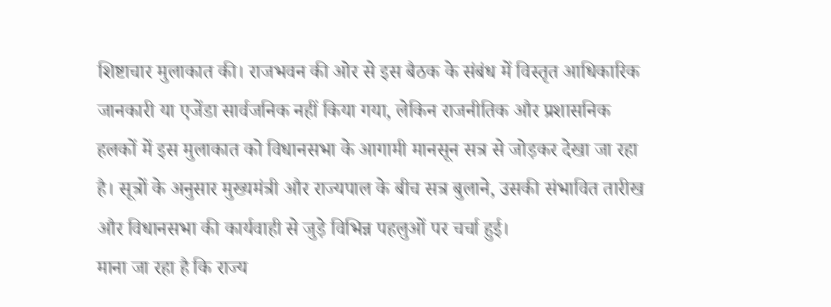शिष्टाचार मुलाकात की। राजभवन की ओर से इस बैठक के संबंध में विस्तृत आधिकारिक जानकारी या एजेंडा सार्वजनिक नहीं किया गया, लेकिन राजनीतिक और प्रशासनिक हलकों में इस मुलाकात को विधानसभा के आगामी मानसून सत्र से जोड़कर देखा जा रहा है। सूत्रों के अनुसार मुख्यमंत्री और राज्यपाल के बीच सत्र बुलाने, उसकी संभावित तारीख और विधानसभा की कार्यवाही से जुड़े विभिन्न पहलुओं पर चर्चा हुई।
माना जा रहा है कि राज्य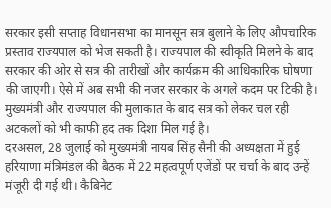सरकार इसी सप्ताह विधानसभा का मानसून सत्र बुलाने के लिए औपचारिक प्रस्ताव राज्यपाल को भेज सकती है। राज्यपाल की स्वीकृति मिलने के बाद सरकार की ओर से सत्र की तारीखों और कार्यक्रम की आधिकारिक घोषणा की जाएगी। ऐसे में अब सभी की नजर सरकार के अगले कदम पर टिकी है। मुख्यमंत्री और राज्यपाल की मुलाकात के बाद सत्र को लेकर चल रही अटकलों को भी काफी हद तक दिशा मिल गई है।
दरअसल, 28 जुलाई को मुख्यमंत्री नायब सिंह सैनी की अध्यक्षता में हुई हरियाणा मंत्रिमंडल की बैठक में 22 महत्वपूर्ण एजेंडों पर चर्चा के बाद उन्हें मंजूरी दी गई थी। कैबिनेट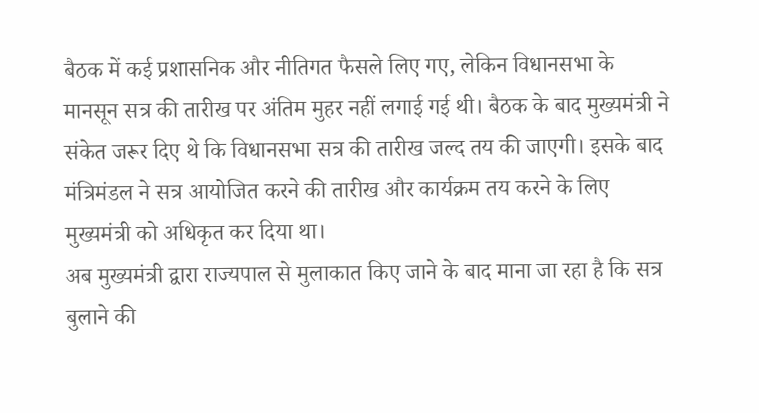बैठक में कई प्रशासनिक और नीतिगत फैसले लिए गए, लेकिन विधानसभा के मानसून सत्र की तारीख पर अंतिम मुहर नहीं लगाई गई थी। बैठक के बाद मुख्यमंत्री ने संकेत जरूर दिए थे कि विधानसभा सत्र की तारीख जल्द तय की जाएगी। इसके बाद मंत्रिमंडल ने सत्र आयोजित करने की तारीख और कार्यक्रम तय करने के लिए मुख्यमंत्री को अधिकृत कर दिया था।
अब मुख्यमंत्री द्वारा राज्यपाल से मुलाकात किए जाने के बाद माना जा रहा है कि सत्र बुलाने की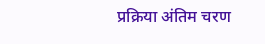प्रक्रिया अंतिम चरण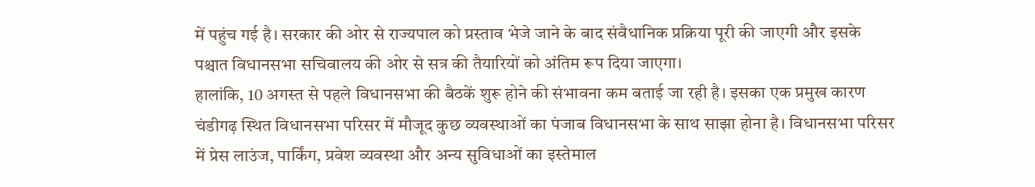में पहुंच गई है। सरकार की ओर से राज्यपाल को प्रस्ताव भेजे जाने के बाद संवैधानिक प्रक्रिया पूरी की जाएगी और इसके पश्चात विधानसभा सचिवालय की ओर से सत्र की तैयारियों को अंतिम रूप दिया जाएगा।
हालांकि, 10 अगस्त से पहले विधानसभा की बैठकें शुरू होने की संभावना कम बताई जा रही है। इसका एक प्रमुख कारण चंडीगढ़ स्थित विधानसभा परिसर में मौजूद कुछ व्यवस्थाओं का पंजाब विधानसभा के साथ साझा होना है। विधानसभा परिसर में प्रेस लाउंज, पार्किंग, प्रवेश व्यवस्था और अन्य सुविधाओं का इस्तेमाल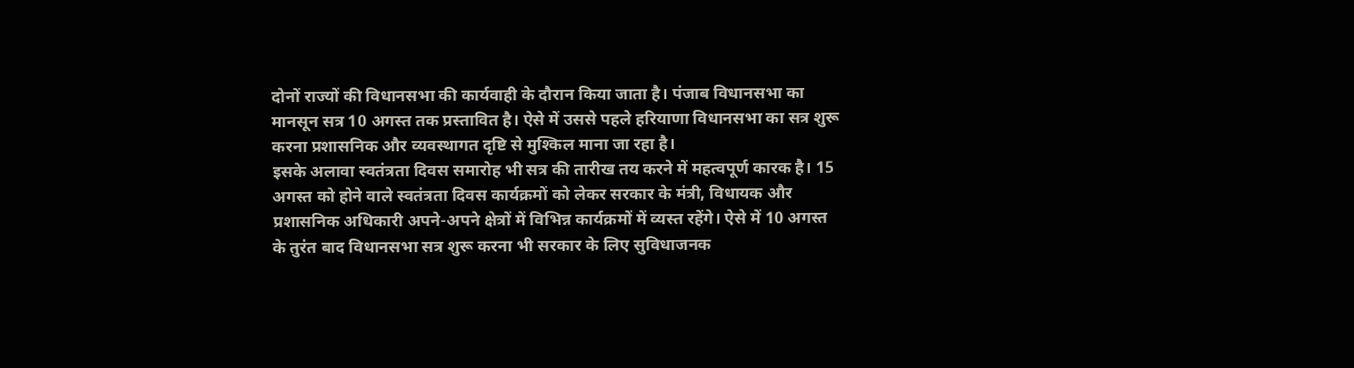दोनों राज्यों की विधानसभा की कार्यवाही के दौरान किया जाता है। पंजाब विधानसभा का मानसून सत्र 10 अगस्त तक प्रस्तावित है। ऐसे में उससे पहले हरियाणा विधानसभा का सत्र शुरू करना प्रशासनिक और व्यवस्थागत दृष्टि से मुश्किल माना जा रहा है।
इसके अलावा स्वतंत्रता दिवस समारोह भी सत्र की तारीख तय करने में महत्वपूर्ण कारक है। 15 अगस्त को होने वाले स्वतंत्रता दिवस कार्यक्रमों को लेकर सरकार के मंत्री, विधायक और प्रशासनिक अधिकारी अपने-अपने क्षेत्रों में विभिन्न कार्यक्रमों में व्यस्त रहेंगे। ऐसे में 10 अगस्त के तुरंत बाद विधानसभा सत्र शुरू करना भी सरकार के लिए सुविधाजनक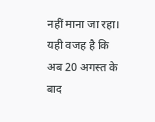नहीं माना जा रहा। यही वजह है कि अब 20 अगस्त के बाद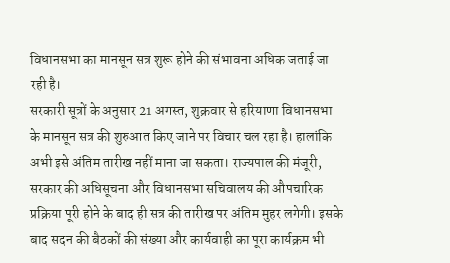विधानसभा का मानसून सत्र शुरू होने की संभावना अधिक जताई जा रही है।
सरकारी सूत्रों के अनुसार 21 अगस्त, शुक्रवार से हरियाणा विधानसभा के मानसून सत्र की शुरुआत किए जाने पर विचार चल रहा है। हालांकि अभी इसे अंतिम तारीख नहीं माना जा सकता। राज्यपाल की मंजूरी, सरकार की अधिसूचना और विधानसभा सचिवालय की औपचारिक प्रक्रिया पूरी होने के बाद ही सत्र की तारीख पर अंतिम मुहर लगेगी। इसके बाद सदन की बैठकों की संख्या और कार्यवाही का पूरा कार्यक्रम भी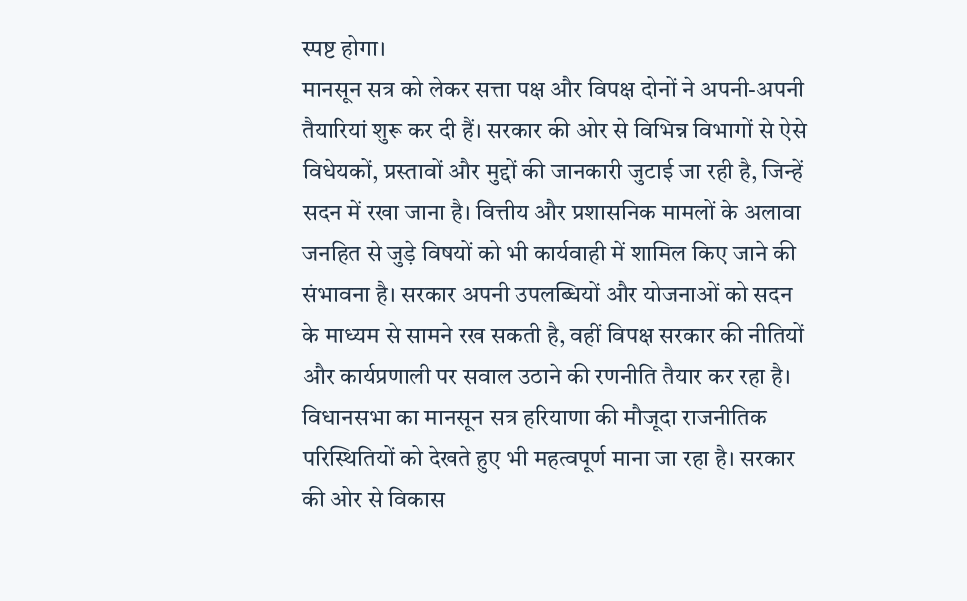स्पष्ट होगा।
मानसून सत्र को लेकर सत्ता पक्ष और विपक्ष दोनों ने अपनी-अपनी तैयारियां शुरू कर दी हैं। सरकार की ओर से विभिन्न विभागों से ऐसे विधेयकों, प्रस्तावों और मुद्दों की जानकारी जुटाई जा रही है, जिन्हें सदन में रखा जाना है। वित्तीय और प्रशासनिक मामलों के अलावा जनहित से जुड़े विषयों को भी कार्यवाही में शामिल किए जाने की संभावना है। सरकार अपनी उपलब्धियों और योजनाओं को सदन के माध्यम से सामने रख सकती है, वहीं विपक्ष सरकार की नीतियों और कार्यप्रणाली पर सवाल उठाने की रणनीति तैयार कर रहा है।
विधानसभा का मानसून सत्र हरियाणा की मौजूदा राजनीतिक परिस्थितियों को देखते हुए भी महत्वपूर्ण माना जा रहा है। सरकार की ओर से विकास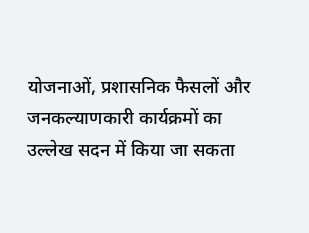योजनाओं, प्रशासनिक फैसलों और जनकल्याणकारी कार्यक्रमों का उल्लेख सदन में किया जा सकता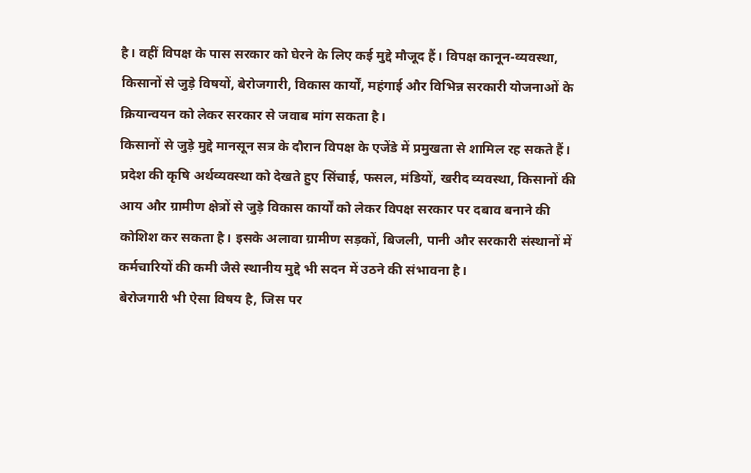है। वहीं विपक्ष के पास सरकार को घेरने के लिए कई मुद्दे मौजूद हैं। विपक्ष कानून-व्यवस्था, किसानों से जुड़े विषयों, बेरोजगारी, विकास कार्यों, महंगाई और विभिन्न सरकारी योजनाओं के क्रियान्वयन को लेकर सरकार से जवाब मांग सकता है।
किसानों से जुड़े मुद्दे मानसून सत्र के दौरान विपक्ष के एजेंडे में प्रमुखता से शामिल रह सकते हैं। प्रदेश की कृषि अर्थव्यवस्था को देखते हुए सिंचाई, फसल, मंडियों, खरीद व्यवस्था, किसानों की आय और ग्रामीण क्षेत्रों से जुड़े विकास कार्यों को लेकर विपक्ष सरकार पर दबाव बनाने की कोशिश कर सकता है। इसके अलावा ग्रामीण सड़कों, बिजली, पानी और सरकारी संस्थानों में कर्मचारियों की कमी जैसे स्थानीय मुद्दे भी सदन में उठने की संभावना है।
बेरोजगारी भी ऐसा विषय है, जिस पर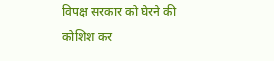विपक्ष सरकार को घेरने की कोशिश कर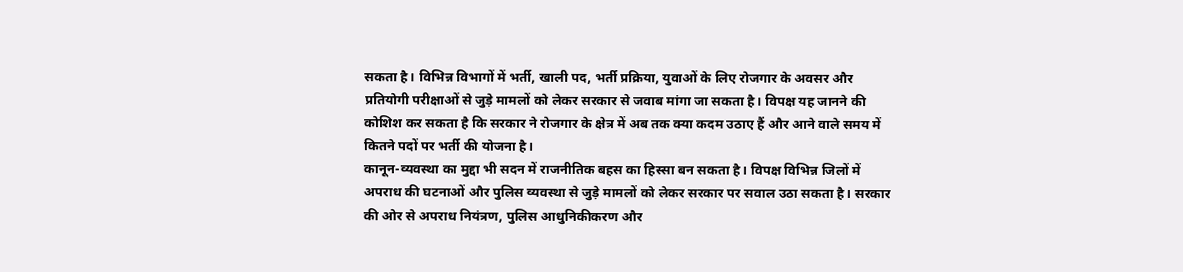सकता है। विभिन्न विभागों में भर्ती, खाली पद, भर्ती प्रक्रिया, युवाओं के लिए रोजगार के अवसर और प्रतियोगी परीक्षाओं से जुड़े मामलों को लेकर सरकार से जवाब मांगा जा सकता है। विपक्ष यह जानने की कोशिश कर सकता है कि सरकार ने रोजगार के क्षेत्र में अब तक क्या कदम उठाए हैं और आने वाले समय में कितने पदों पर भर्ती की योजना है।
कानून-व्यवस्था का मुद्दा भी सदन में राजनीतिक बहस का हिस्सा बन सकता है। विपक्ष विभिन्न जिलों में अपराध की घटनाओं और पुलिस व्यवस्था से जुड़े मामलों को लेकर सरकार पर सवाल उठा सकता है। सरकार की ओर से अपराध नियंत्रण, पुलिस आधुनिकीकरण और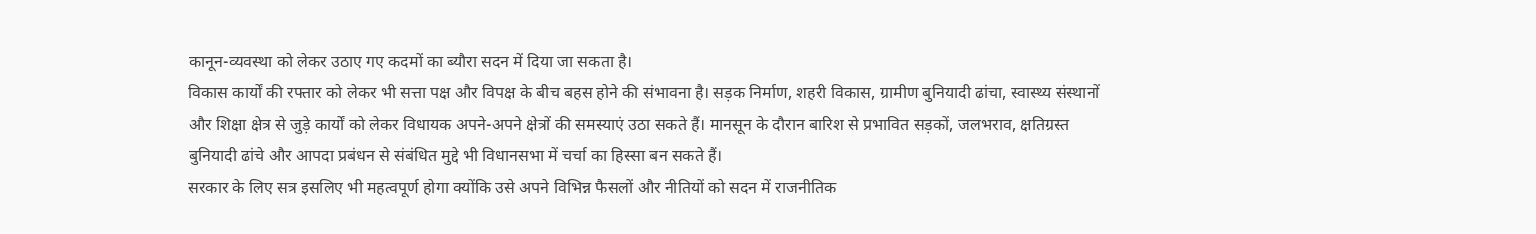कानून-व्यवस्था को लेकर उठाए गए कदमों का ब्यौरा सदन में दिया जा सकता है।
विकास कार्यों की रफ्तार को लेकर भी सत्ता पक्ष और विपक्ष के बीच बहस होने की संभावना है। सड़क निर्माण, शहरी विकास, ग्रामीण बुनियादी ढांचा, स्वास्थ्य संस्थानों और शिक्षा क्षेत्र से जुड़े कार्यों को लेकर विधायक अपने-अपने क्षेत्रों की समस्याएं उठा सकते हैं। मानसून के दौरान बारिश से प्रभावित सड़कों, जलभराव, क्षतिग्रस्त बुनियादी ढांचे और आपदा प्रबंधन से संबंधित मुद्दे भी विधानसभा में चर्चा का हिस्सा बन सकते हैं।
सरकार के लिए सत्र इसलिए भी महत्वपूर्ण होगा क्योंकि उसे अपने विभिन्न फैसलों और नीतियों को सदन में राजनीतिक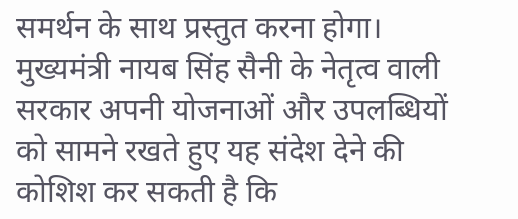समर्थन के साथ प्रस्तुत करना होगा। मुख्यमंत्री नायब सिंह सैनी के नेतृत्व वाली सरकार अपनी योजनाओं और उपलब्धियों को सामने रखते हुए यह संदेश देने की कोशिश कर सकती है कि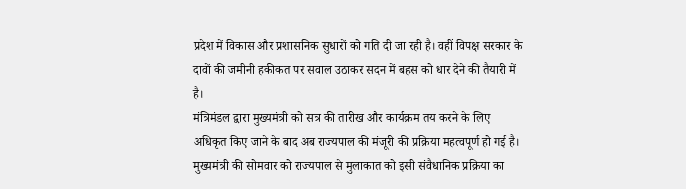प्रदेश में विकास और प्रशासनिक सुधारों को गति दी जा रही है। वहीं विपक्ष सरकार के दावों की जमीनी हकीकत पर सवाल उठाकर सदन में बहस को धार देने की तैयारी में है।
मंत्रिमंडल द्वारा मुख्यमंत्री को सत्र की तारीख और कार्यक्रम तय करने के लिए अधिकृत किए जाने के बाद अब राज्यपाल की मंजूरी की प्रक्रिया महत्वपूर्ण हो गई है। मुख्यमंत्री की सोमवार को राज्यपाल से मुलाकात को इसी संवैधानिक प्रक्रिया का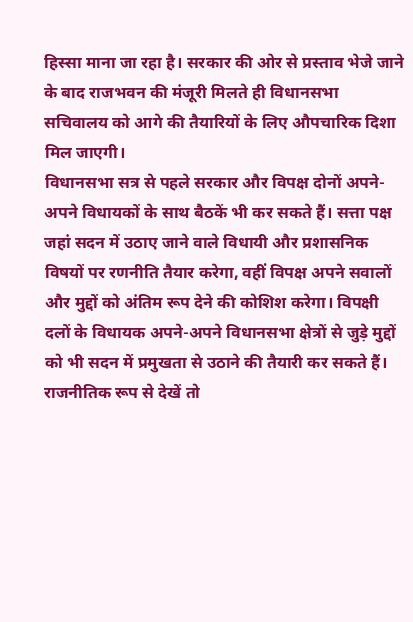हिस्सा माना जा रहा है। सरकार की ओर से प्रस्ताव भेजे जाने के बाद राजभवन की मंजूरी मिलते ही विधानसभा सचिवालय को आगे की तैयारियों के लिए औपचारिक दिशा मिल जाएगी।
विधानसभा सत्र से पहले सरकार और विपक्ष दोनों अपने-अपने विधायकों के साथ बैठकें भी कर सकते हैं। सत्ता पक्ष जहां सदन में उठाए जाने वाले विधायी और प्रशासनिक विषयों पर रणनीति तैयार करेगा, वहीं विपक्ष अपने सवालों और मुद्दों को अंतिम रूप देने की कोशिश करेगा। विपक्षी दलों के विधायक अपने-अपने विधानसभा क्षेत्रों से जुड़े मुद्दों को भी सदन में प्रमुखता से उठाने की तैयारी कर सकते हैं।
राजनीतिक रूप से देखें तो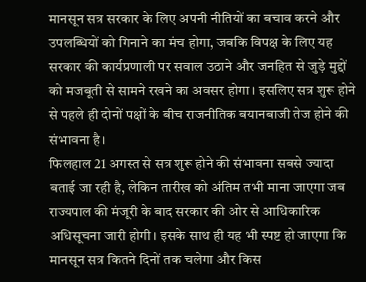मानसून सत्र सरकार के लिए अपनी नीतियों का बचाव करने और उपलब्धियों को गिनाने का मंच होगा, जबकि विपक्ष के लिए यह सरकार की कार्यप्रणाली पर सवाल उठाने और जनहित से जुड़े मुद्दों को मजबूती से सामने रखने का अवसर होगा। इसलिए सत्र शुरू होने से पहले ही दोनों पक्षों के बीच राजनीतिक बयानबाजी तेज होने की संभावना है।
फिलहाल 21 अगस्त से सत्र शुरू होने की संभावना सबसे ज्यादा बताई जा रही है, लेकिन तारीख को अंतिम तभी माना जाएगा जब राज्यपाल की मंजूरी के बाद सरकार की ओर से आधिकारिक अधिसूचना जारी होगी। इसके साथ ही यह भी स्पष्ट हो जाएगा कि मानसून सत्र कितने दिनों तक चलेगा और किस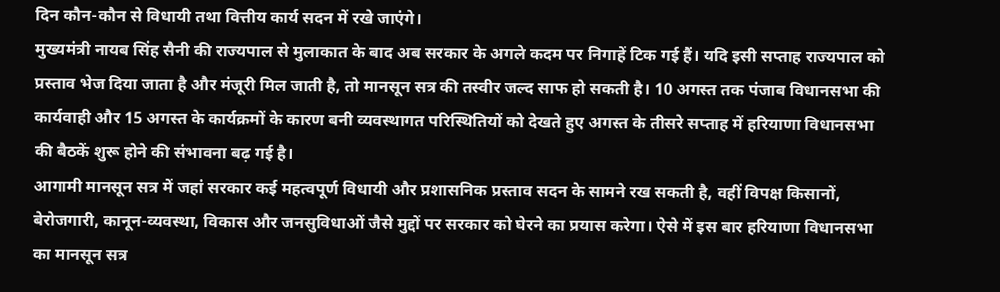दिन कौन-कौन से विधायी तथा वित्तीय कार्य सदन में रखे जाएंगे।
मुख्यमंत्री नायब सिंह सैनी की राज्यपाल से मुलाकात के बाद अब सरकार के अगले कदम पर निगाहें टिक गई हैं। यदि इसी सप्ताह राज्यपाल को प्रस्ताव भेज दिया जाता है और मंजूरी मिल जाती है, तो मानसून सत्र की तस्वीर जल्द साफ हो सकती है। 10 अगस्त तक पंजाब विधानसभा की कार्यवाही और 15 अगस्त के कार्यक्रमों के कारण बनी व्यवस्थागत परिस्थितियों को देखते हुए अगस्त के तीसरे सप्ताह में हरियाणा विधानसभा की बैठकें शुरू होने की संभावना बढ़ गई है।
आगामी मानसून सत्र में जहां सरकार कई महत्वपूर्ण विधायी और प्रशासनिक प्रस्ताव सदन के सामने रख सकती है, वहीं विपक्ष किसानों, बेरोजगारी, कानून-व्यवस्था, विकास और जनसुविधाओं जैसे मुद्दों पर सरकार को घेरने का प्रयास करेगा। ऐसे में इस बार हरियाणा विधानसभा का मानसून सत्र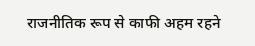राजनीतिक रूप से काफी अहम रहने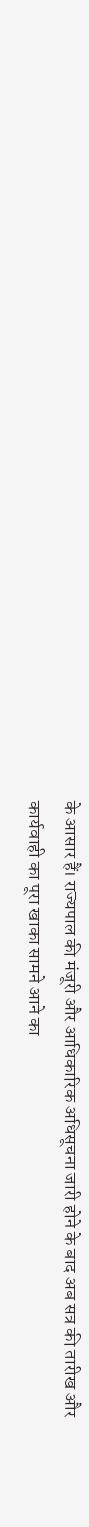के आसार हैं। राज्यपाल की मंजूरी और आधिकारिक अधिसूचना जारी होने के बाद अब सत्र की तारीख और कार्यवाही का पूरा खाका सामने आने का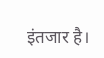इंतजार है।